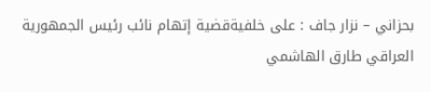بحزاني – نزار جاف : على خلفيةقضية إتهام نائب رئيس الجمهورية العراقي طارق الهاشمي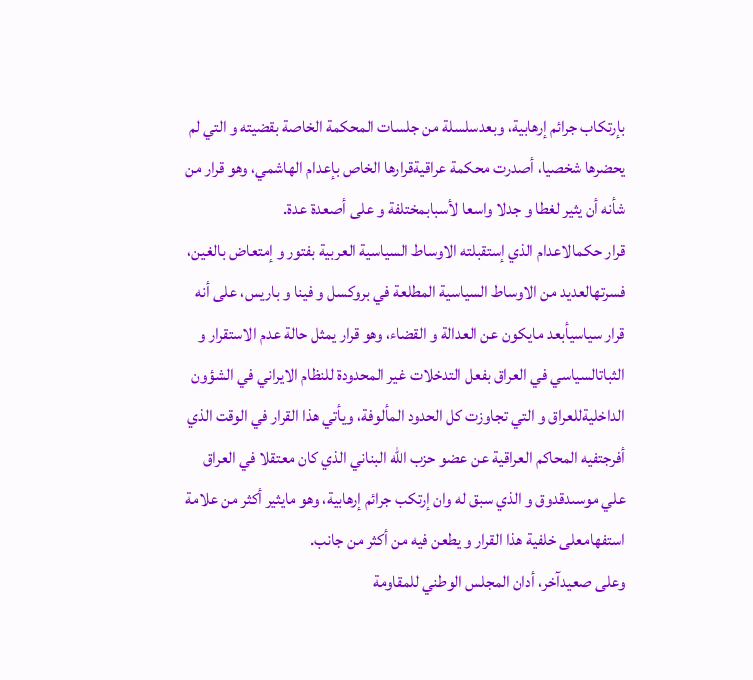بإرتکاب جرائم إرهابية، وبعدسلسلة من جلسات المحکمة الخاصة بقضيته و التي لم يحضرها شخصيا، أصدرت محکمة عراقيةقرارها الخاص بإعدام الهاشمي، وهو قرار من شأنه أن يثير لغطا و جدلا واسعا لأسبابمختلفة و على أصعدة عدة.
قرار حکمالاعدام الذي إستقبلته الاوساط السياسية العربية بفتور و إمتعاض بالغين، فسرتهالعديد من الاوساط السياسية المطلعة في بروکسل و فينا و باريس، على أنه قرار سياسيأبعد مايکون عن العدالة و القضاء، وهو قرار يمثل حالة عدم الاستقرار و الثباتالسياسي في العراق بفعل التدخلات غير المحدودة للنظام الايراني في الشؤون الداخليةللعراق و التي تجاوزت کل الحدود المألوفة، ويأتي هذا القرار في الوقت الذي أفرجتفيه المحاکم العراقية عن عضو حزب الله البناني الذي کان معتقلا في العراق علي موسىدقدوق و الذي سبق له وان إرتکب جرائم إرهابية، وهو مايثير أکثر من علامة استفهامعلى خلفية هذا القرار و يطعن فيه من أکثر من جانب.
وعلى صعيدآخر، أدان المجلس الوطني للمقاومة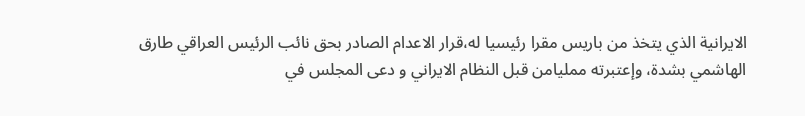الايرانية الذي يتخذ من باريس مقرا رئيسيا له،قرار الاعدام الصادر بحق نائب الرئيس العراقي طارق الهاشمي بشدة، وإعتبرته ممليامن قبل النظام الايراني و دعى المجلس في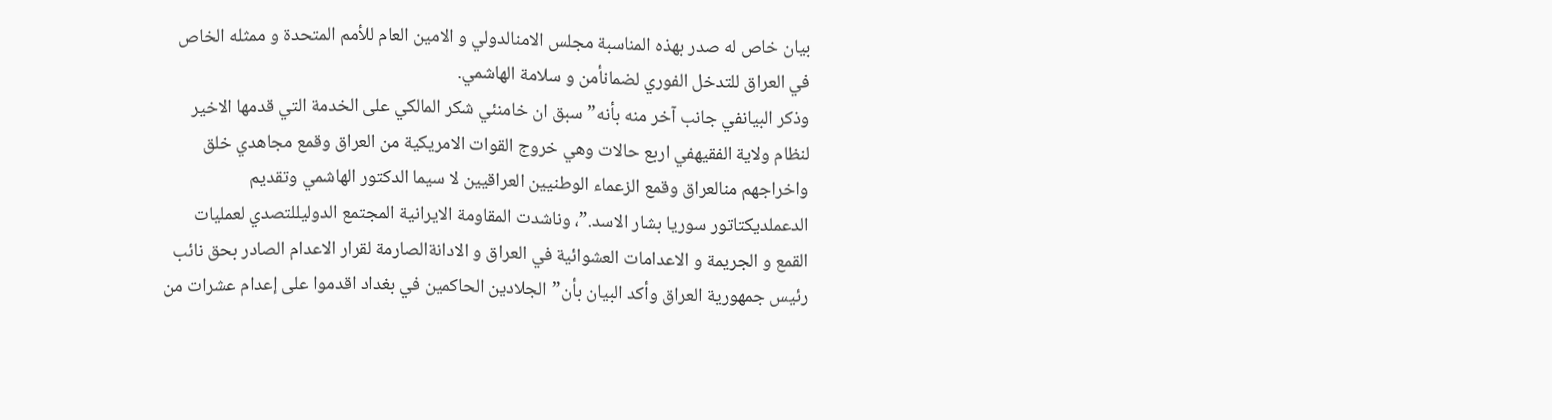بيان خاص له صدر بهذه المناسبة مجلس الامنالدولي و الامين العام للأمم المتحدة و ممثله الخاص في العراق للتدخل الفوري لضمانأمن و سلامة الهاشمي.
وذکر البيانفي جانب آخر منه بأنه”سبق ان خامنئي شكر المالكي على الخدمة التي قدمها الاخير لنظام ولاية الفقيهفي اربع حالات وهي خروج القوات الامريكية من العراق وقمع مجاهدي خلق واخراجهم منالعراق وقمع الزعماء الوطنيين العراقيين لا سيما الدكتور الهاشمي وتقديم الدعملديكتاتور سوريا بشار الاسد.”، وناشدت المقاومة الايرانية المجتمع الدوليللتصدي لعمليات القمع و الجريمة و الاعدامات العشوائية في العراق و الادانةالصارمة لقرار الاعدام الصادر بحق نائب رئيس جمهورية العراق وأکد البيان بأن”الجلادين الحاكمين في بغداد اقدموا على إعدام عشرات من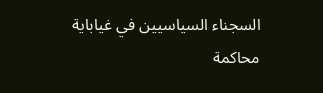السجناء السياسيين في غياباية محاكمة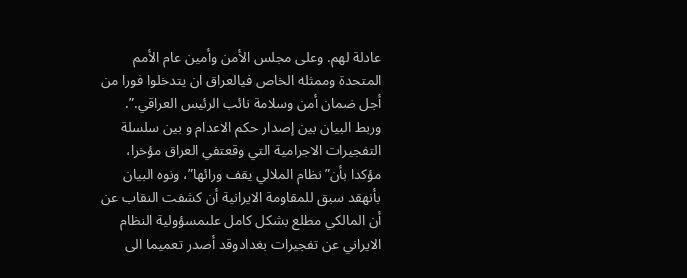عادلة لهم. وعلى مجلس الأمن وأمين عام الأمم المتحدة وممثله الخاص فيالعراق ان يتدخلوا فورا من أجل ضمان أمن وسلامة نائب الرئيس العراقي.”.
وربط البيان بين إصدار حکم الاعدام و بين سلسلة التفجيرات الاجرامية التي وقعتفي العراق مؤخرا، مؤکدا بأن”نظام الملالي يقف ورائها”، ونوه البيان بأنهقد سبق للمقاومة الايرانية أن کشفت النقاب عن أن المالکي مطلع بشکل کامل علىمسؤولية النظام الايراني عن تفجيرات بغدادوقد أصدر تعميما الى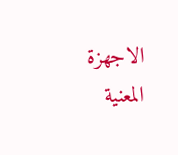الاجهزة المعنية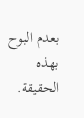بعدم البوح بهذه الحقيقة.